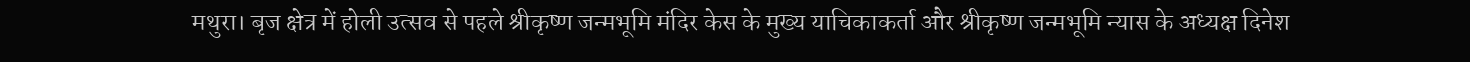मथुरा। बृज क्षेत्र में होली उत्सव से पहले श्रीकृष्ण जन्मभूमि मंदिर केस के मुख्य याचिकाकर्ता और श्रीकृष्ण जन्मभूमि न्यास के अध्यक्ष दिनेश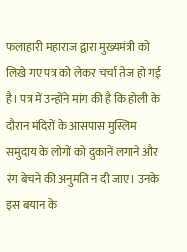फलाहारी महाराज द्वारा मुख्यमंत्री को लिखे गए पत्र को लेकर चर्चा तेज हो गई है। पत्र में उन्होंने मांग की है कि होली के दौरान मंदिरों के आसपास मुस्लिम समुदाय के लोगों को दुकानें लगाने और रंग बेचने की अनुमति न दी जाए। उनके इस बयान के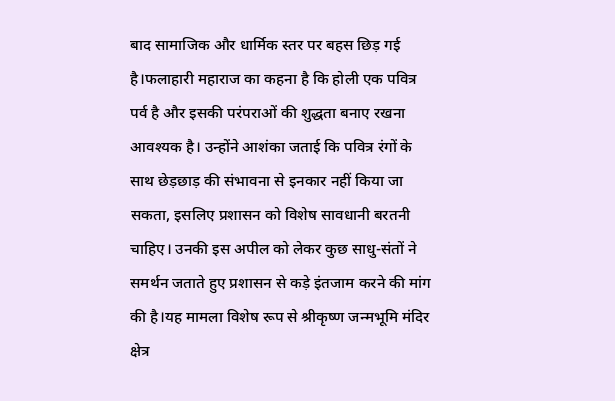बाद सामाजिक और धार्मिक स्तर पर बहस छिड़ गई है।फलाहारी महाराज का कहना है कि होली एक पवित्र पर्व है और इसकी परंपराओं की शुद्धता बनाए रखना आवश्यक है। उन्होंने आशंका जताई कि पवित्र रंगों के साथ छेड़छाड़ की संभावना से इनकार नहीं किया जा सकता, इसलिए प्रशासन को विशेष सावधानी बरतनी चाहिए। उनकी इस अपील को लेकर कुछ साधु-संतों ने समर्थन जताते हुए प्रशासन से कड़े इंतजाम करने की मांग की है।यह मामला विशेष रूप से श्रीकृष्ण जन्मभूमि मंदिर क्षेत्र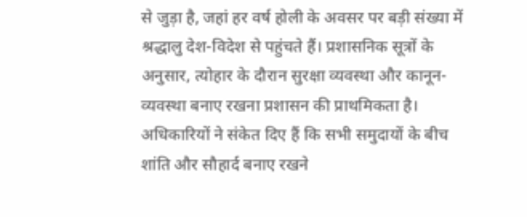से जुड़ा है, जहां हर वर्ष होली के अवसर पर बड़ी संख्या में श्रद्धालु देश-विदेश से पहुंचते हैं। प्रशासनिक सूत्रों के अनुसार, त्योहार के दौरान सुरक्षा व्यवस्था और कानून-व्यवस्था बनाए रखना प्रशासन की प्राथमिकता है। अधिकारियों ने संकेत दिए हैं कि सभी समुदायों के बीच शांति और सौहार्द बनाए रखने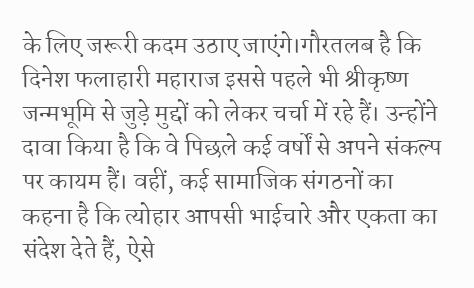के लिए जरूरी कदम उठाए जाएंगे।गौरतलब है कि दिनेश फलाहारी महाराज इससे पहले भी श्रीकृष्ण जन्मभूमि से जुड़े मुद्दों को लेकर चर्चा में रहे हैं। उन्होंने दावा किया है कि वे पिछले कई वर्षों से अपने संकल्प पर कायम हैं। वहीं, कई सामाजिक संगठनों का कहना है कि त्योहार आपसी भाईचारे और एकता का संदेश देते हैं, ऐसे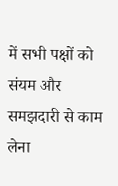में सभी पक्षों को संयम और समझदारी से काम लेना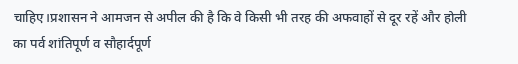चाहिए।प्रशासन ने आमजन से अपील की है कि वे किसी भी तरह की अफवाहों से दूर रहें और होली का पर्व शांतिपूर्ण व सौहार्दपूर्ण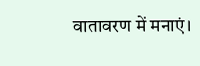वातावरण में मनाएं।